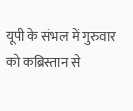यूपी के संभल में गुरुवार को कब्रिस्तान से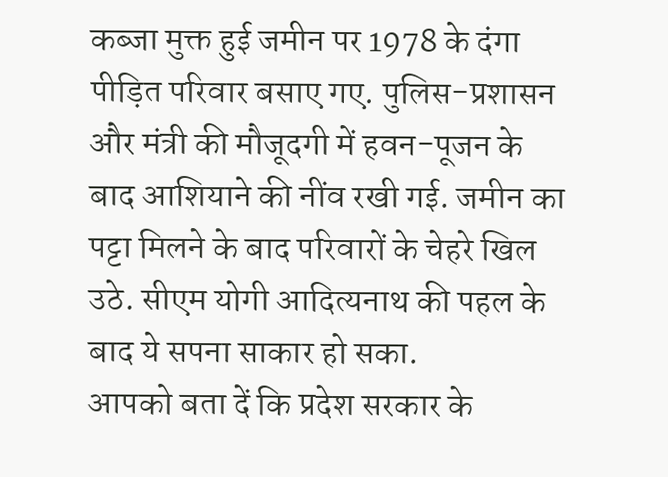कब्जा मुक्त हुई जमीन पर 1978 के दंगा पीड़ित परिवार बसाए गए. पुलिस-प्रशासन और मंत्री की मौजूदगी में हवन-पूजन के बाद आशियाने की नींव रखी गई. जमीन का पट्टा मिलने के बाद परिवारों के चेहरे खिल उठे. सीएम योगी आदित्यनाथ की पहल के बाद ये सपना साकार हो सका.
आपको बता दें कि प्रदेश सरकार के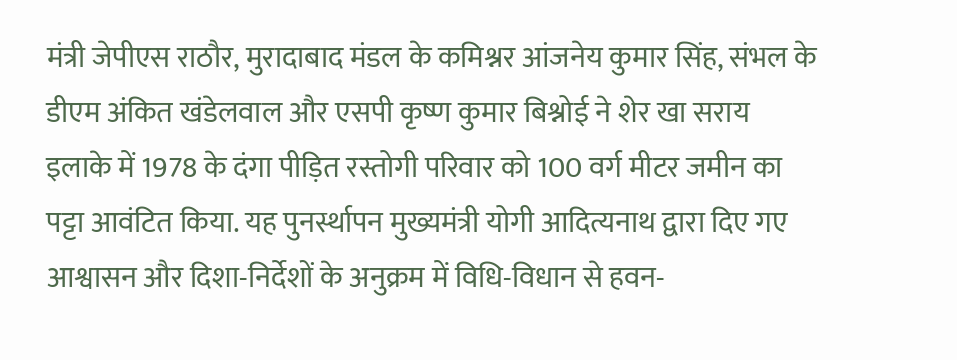मंत्री जेपीएस राठौर, मुरादाबाद मंडल के कमिश्नर आंजनेय कुमार सिंह, संभल के डीएम अंकित खंडेलवाल और एसपी कृष्ण कुमार बिश्नोई ने शेर खा सराय इलाके में 1978 के दंगा पीड़ित रस्तोगी परिवार को 100 वर्ग मीटर जमीन का पट्टा आवंटित किया. यह पुनर्स्थापन मुख्यमंत्री योगी आदित्यनाथ द्वारा दिए गए आश्वासन और दिशा-निर्देशों के अनुक्रम में विधि-विधान से हवन-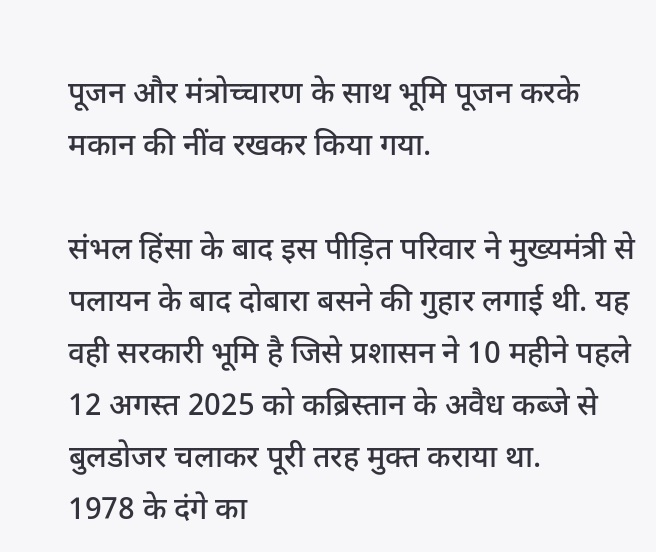पूजन और मंत्रोच्चारण के साथ भूमि पूजन करके मकान की नींव रखकर किया गया.

संभल हिंसा के बाद इस पीड़ित परिवार ने मुख्यमंत्री से पलायन के बाद दोबारा बसने की गुहार लगाई थी. यह वही सरकारी भूमि है जिसे प्रशासन ने 10 महीने पहले 12 अगस्त 2025 को कब्रिस्तान के अवैध कब्जे से बुलडोजर चलाकर पूरी तरह मुक्त कराया था.
1978 के दंगे का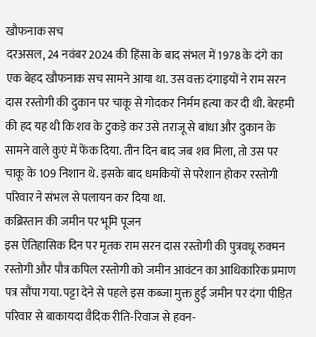खौफनाक सच
दरअसल, 24 नवंबर 2024 की हिंसा के बाद संभल में 1978 के दंगे का एक बेहद खौफनाक सच सामने आया था. उस वक्त दंगाइयों ने राम सरन दास रस्तोगी की दुकान पर चाकू से गोदकर निर्मम हत्या कर दी थी. बेरहमी की हद यह थी कि शव के टुकड़े कर उसे तराजू से बांधा और दुकान के सामने वाले कुएं में फेंक दिया. तीन दिन बाद जब शव मिला, तो उस पर चाकू के 109 निशान थे. इसके बाद धमकियों से परेशान होकर रस्तोगी परिवार ने संभल से पलायन कर दिया था.
कब्रिस्तान की जमीन पर भूमि पूजन
इस ऐतिहासिक दिन पर मृतक राम सरन दास रस्तोगी की पुत्रवधू रुक्मन रस्तोगी और पौत्र कपिल रस्तोगी को जमीन आवंटन का आधिकारिक प्रमाण पत्र सौंपा गया. पट्टा देने से पहले इस कब्जा मुक्त हुई जमीन पर दंगा पीड़ित परिवार से बाकायदा वैदिक रीति-रिवाज से हवन-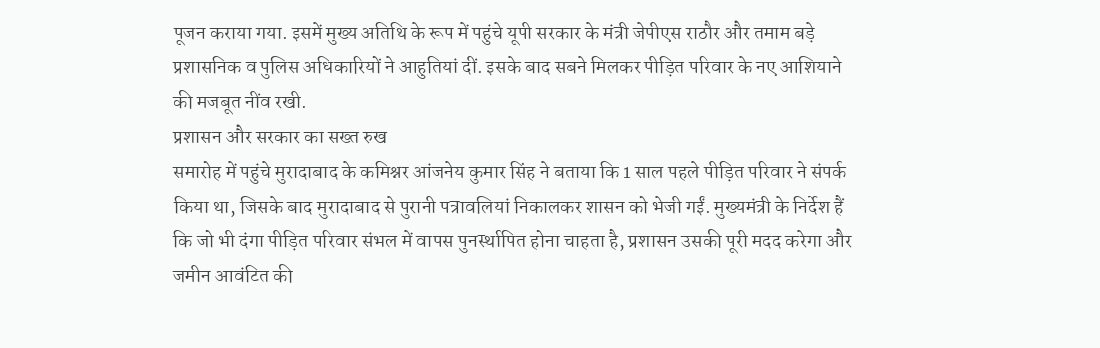पूजन कराया गया. इसमें मुख्य अतिथि के रूप में पहुंचे यूपी सरकार के मंत्री जेपीएस राठौर और तमाम बड़े प्रशासनिक व पुलिस अधिकारियों ने आहुतियां दीं. इसके बाद सबने मिलकर पीड़ित परिवार के नए आशियाने की मजबूत नींव रखी.
प्रशासन और सरकार का सख्त रुख
समारोह में पहुंचे मुरादाबाद के कमिश्नर आंजनेय कुमार सिंह ने बताया कि 1 साल पहले पीड़ित परिवार ने संपर्क किया था, जिसके बाद मुरादाबाद से पुरानी पत्रावलियां निकालकर शासन को भेजी गईं. मुख्यमंत्री के निर्देश हैं कि जो भी दंगा पीड़ित परिवार संभल में वापस पुनर्स्थापित होना चाहता है, प्रशासन उसकी पूरी मदद करेगा और जमीन आवंटित की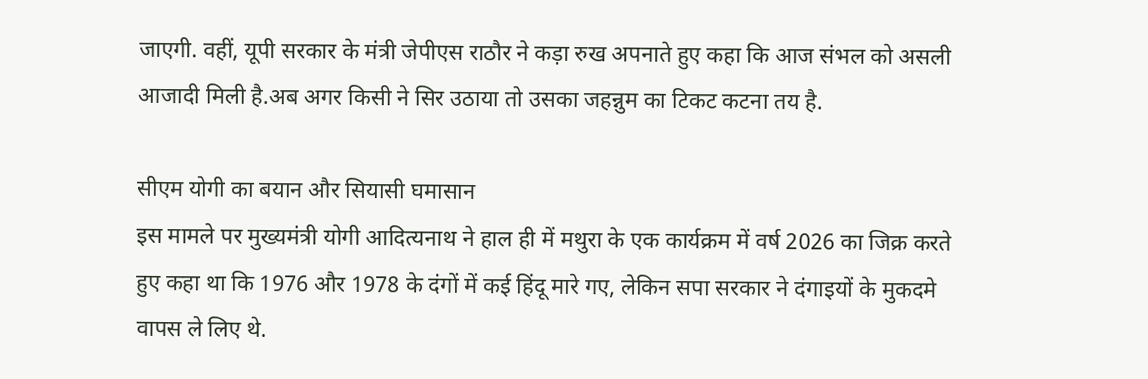जाएगी. वहीं, यूपी सरकार के मंत्री जेपीएस राठौर ने कड़ा रुख अपनाते हुए कहा कि आज संभल को असली आजादी मिली है.अब अगर किसी ने सिर उठाया तो उसका जहन्नुम का टिकट कटना तय है.

सीएम योगी का बयान और सियासी घमासान
इस मामले पर मुख्यमंत्री योगी आदित्यनाथ ने हाल ही में मथुरा के एक कार्यक्रम में वर्ष 2026 का जिक्र करते हुए कहा था कि 1976 और 1978 के दंगों में कई हिंदू मारे गए, लेकिन सपा सरकार ने दंगाइयों के मुकदमे वापस ले लिए थे.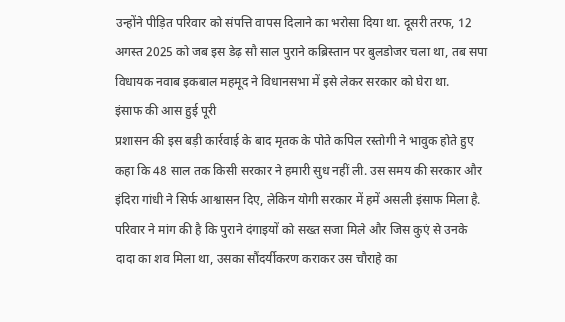उन्होंने पीड़ित परिवार को संपत्ति वापस दिलाने का भरोसा दिया था. दूसरी तरफ, 12 अगस्त 2025 को जब इस डेढ़ सौ साल पुराने कब्रिस्तान पर बुलडोजर चला था, तब सपा विधायक नवाब इकबाल महमूद ने विधानसभा में इसे लेकर सरकार को घेरा था.
इंसाफ की आस हुई पूरी
प्रशासन की इस बड़ी कार्रवाई के बाद मृतक के पोते कपिल रस्तोगी ने भावुक होते हुए कहा कि 48 साल तक किसी सरकार ने हमारी सुध नहीं ली. उस समय की सरकार और इंदिरा गांधी ने सिर्फ आश्वासन दिए, लेकिन योगी सरकार में हमें असली इंसाफ मिला है. परिवार ने मांग की है कि पुराने दंगाइयों को सख्त सजा मिले और जिस कुएं से उनके दादा का शव मिला था, उसका सौंदर्यीकरण कराकर उस चौराहे का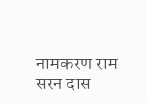नामकरण राम सरन दास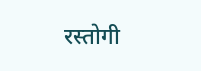रस्तोगी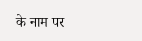के नाम पर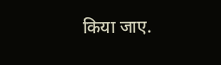किया जाए.